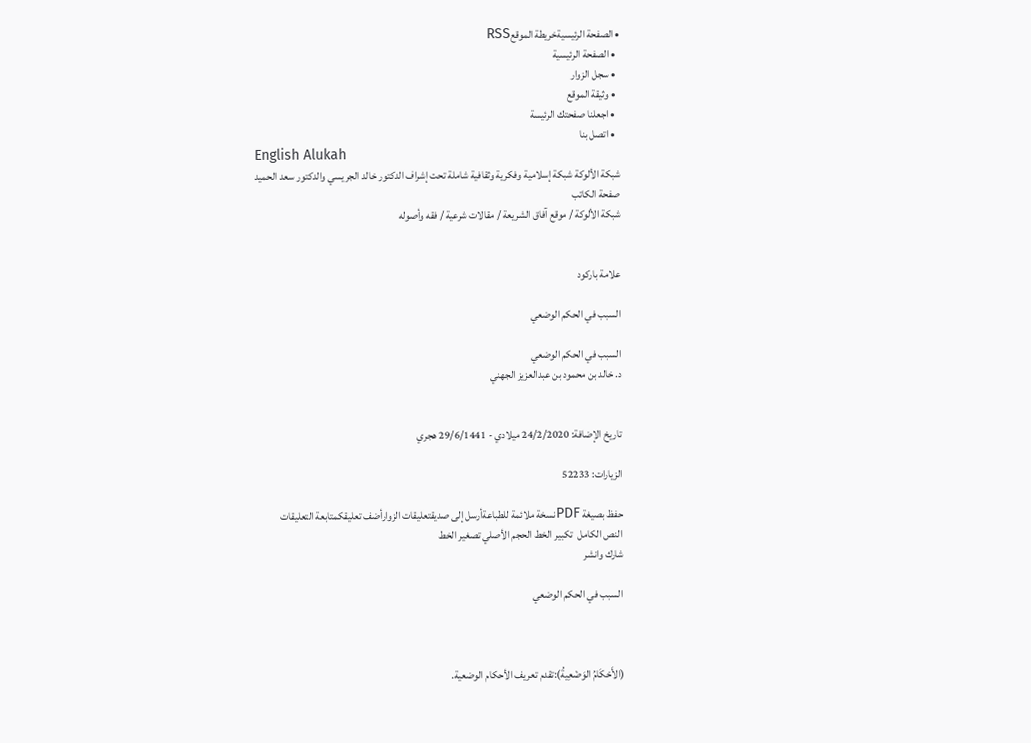• الصفحة الرئيسيةخريطة الموقعRSS
  • الصفحة الرئيسية
  • سجل الزوار
  • وثيقة الموقع
  • اجعلنا صفحتك الرئيسة
  • اتصل بنا
English Alukah
شبكة الألوكة شبكة إسلامية وفكرية وثقافية شاملة تحت إشراف الدكتور خالد الجريسي والدكتور سعد الحميد
صفحة الكاتب
شبكة الألوكة / موقع آفاق الشريعة / مقالات شرعية / فقه وأصوله


علامة باركود

السبب في الحكم الوضعي

السبب في الحكم الوضعي
د. خالد بن محمود بن عبدالعزيز الجهني


تاريخ الإضافة: 24/2/2020 ميلادي - 29/6/1441 هجري

الزيارات: 52233

حفظ بصيغة PDFنسخة ملائمة للطباعةأرسل إلى صديقتعليقات الزوارأضف تعليقكمتابعة التعليقات
النص الكامل  تكبير الخط الحجم الأصلي تصغير الخط
شارك وانشر

السبب في الحكم الوضعي



(الأَحْكَامُ الوَضْعِيةُ):تقدم تعريف الأحكام الوضعية.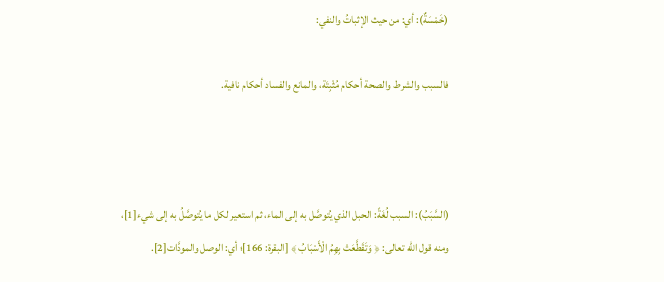(خَمْسَةٌ): أي: من حيث الإثباتُ والنفي:

فالسبب والشرط والصحة أحكام مُثْبِتَة، والمانع والفساد أحكام نافية.



(السَّبَبُ): السبب لُغَةً: الحبل الذي يُتوصَّل به إلى الماء، ثم استعير لكل ما يُتوصَّلُ به إلى شيء[1]، ومنه قول الله تعالى: ﴿ وَتَقَطَّعَتْ بِهِمُ الْأَسْبَابُ ﴾ [البقرة: 166]؛ أي: الوصل والمودَّات[2].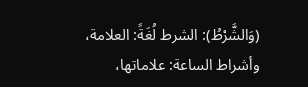(وَالشَّرْطُ): الشرط لُغَةً: العلامة، وأشراط الساعة: علاماتها،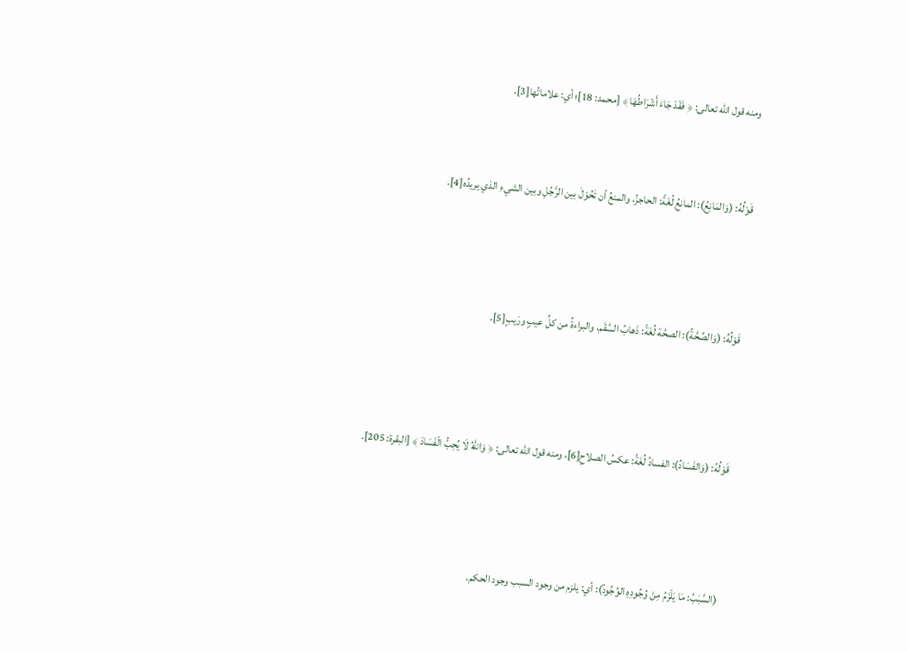ومنه قول الله تعالى: ﴿ فَقَدْ جَاءَ أَشْرَاطُهَا ﴾ [محمد: 18]؛ أي: علاماتُها[3].


قَوْلُهُ: (وَالمَانِعُ): المانعُ لُغَةً: الحاجزُ، والمنعُ أن تَحُوْلَ بين الرَّجُلِ وبين الشيءِ الذي يريدُه[4].



قَوْلُهُ: (وَالصِّحَّةُ): الصحَّة لُغَةً: ذَهابُ السَّقَم، والبراءةُ من كلِّ عيبٍ ورَيبٍ[5].



قَوْلُهُ: (وَالفَسَادُ): الفسادُ لُغَةً: عكسُ الصلاحِ[6]، ومنه قول الله تعالى: ﴿ وَاللَّهُ لَا يُحِبُّ الْفَسَادَ ﴾ [البقرة: 205].



(السَّبَبُ: مَا يَلْزَمُ مِنْ وُجُودِهِ الوُجُودُ): أي: يلزم من وجود السبب وجود الحكم.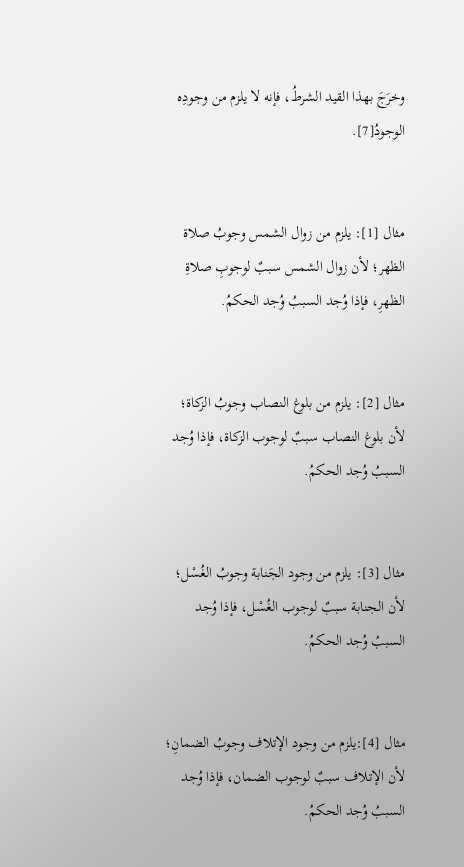وخرَجَ بهذا القيد الشرطُ، فإنه لا يلزم من وجودِه الوجودُ[7].


مثال [1]: يلزم من زوال الشمس وجوبُ صلاة الظهر؛ لأن زوال الشمس سببٌ لوجوبِ صلاةِ الظهرِ، فإذا وُجد السببُ وُجد الحكمُ.


مثال [2]: يلزم من بلوغ النصاب وجوبُ الزكاة؛ لأن بلوغ النصاب سببٌ لوجوب الزكاة، فإذا وُجد السببُ وُجد الحكمُ.


مثال [3]: يلزم من وجود الجَنابة وجوبُ الغُسْل؛ لأن الجنابة سببٌ لوجوب الغُسْل، فإذا وُجد السببُ وُجد الحكمُ.


مثال [4]:يلزم من وجود الإتلاف وجوبُ الضمانِ؛ لأن الإتلاف سببٌ لوجوب الضمان، فإذا وُجد السببُ وُجد الحكمُ.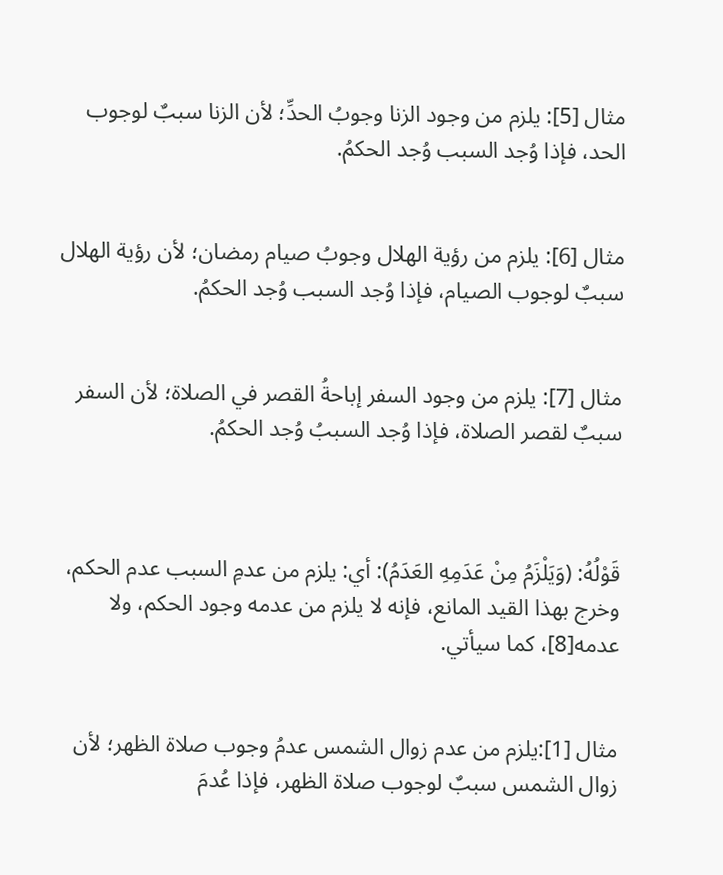مثال [5]: يلزم من وجود الزنا وجوبُ الحدِّ؛ لأن الزنا سببٌ لوجوب الحد، فإذا وُجد السبب وُجد الحكمُ.


مثال [6]: يلزم من رؤية الهلال وجوبُ صيام رمضان؛ لأن رؤية الهلال سببٌ لوجوب الصيام، فإذا وُجد السبب وُجد الحكمُ.


مثال [7]: يلزم من وجود السفر إباحةُ القصر في الصلاة؛ لأن السفر سببٌ لقصر الصلاة، فإذا وُجد السببُ وُجد الحكمُ.



قَوْلُهُ: (وَيَلْزَمُ مِنْ عَدَمِهِ العَدَمُ): أي: يلزم من عدمِ السبب عدم الحكم، وخرج بهذا القيد المانع، فإنه لا يلزم من عدمه وجود الحكم، ولا عدمه[8]، كما سيأتي.


مثال [1]:يلزم من عدم زوال الشمس عدمُ وجوب صلاة الظهر؛ لأن زوال الشمس سببٌ لوجوب صلاة الظهر، فإذا عُدمَ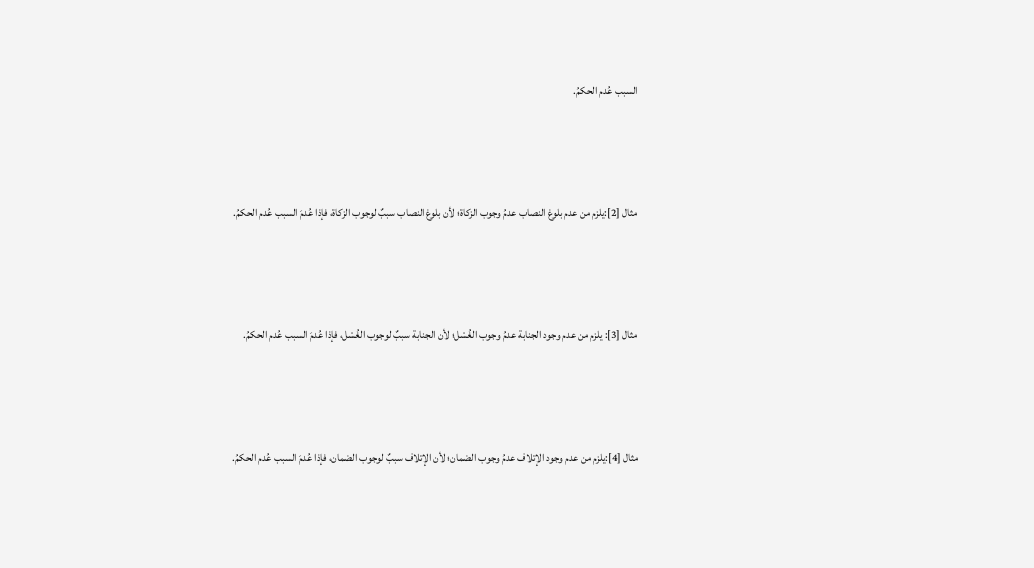السبب عُدم الحكمُ.



مثال [2]:يلزم من عدم بلوغ النصاب عدمُ وجوب الزكاة؛ لأن بلوغ النصاب سببٌ لوجوب الزكاة، فإذا عُدمَ السبب عُدم الحكمُ.



مثال [3]: يلزم من عدم وجود الجنابة عدمُ وجوب الغُسْل؛ لأن الجنابة سببٌ لوجوب الغُسْل، فإذا عُدمَ السبب عُدم الحكمُ.



مثال [4]:يلزم من عدم وجود الإتلاف عدمُ وجوب الضمان؛ لأن الإتلاف سببٌ لوجوب الضمان، فإذا عُدمَ السبب عُدم الحكمُ.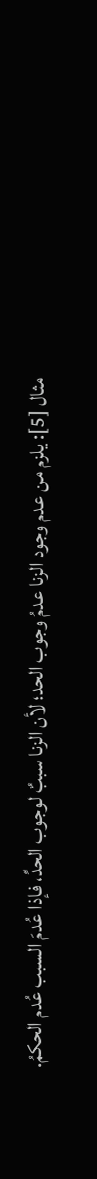مثال [5]: يلزم من عدم وجود الزنا عدمُ وجوب الحد؛ لأن الزنا سببٌ لوجوب الحدِّ، فإذا عُدمَ السبب عُدم الحكمُ.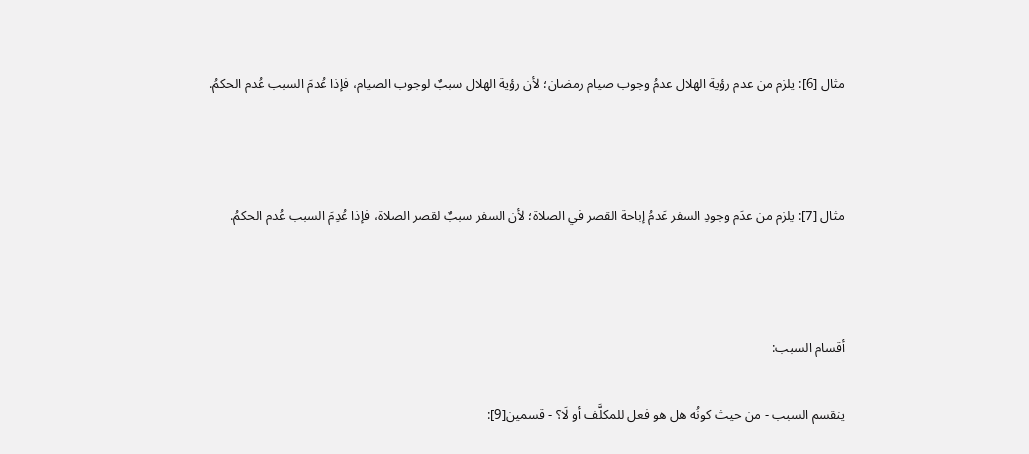مثال [6]: يلزم من عدم رؤية الهلال عدمُ وجوب صيام رمضان؛ لأن رؤية الهلال سببٌ لوجوب الصيام، فإذا عُدمَ السبب عُدم الحكمُ.



مثال [7]: يلزم من عدَم وجودِ السفر عَدمُ إباحة القصر في الصلاة؛ لأن السفر سببٌ لقصر الصلاة، فإذا عُدِمَ السبب عُدم الحكمُ.



أقسام السبب:

ينقسم السبب - من حيث كونُه هل هو فعل للمكلَّف أو لَا؟ - قسمين[9]: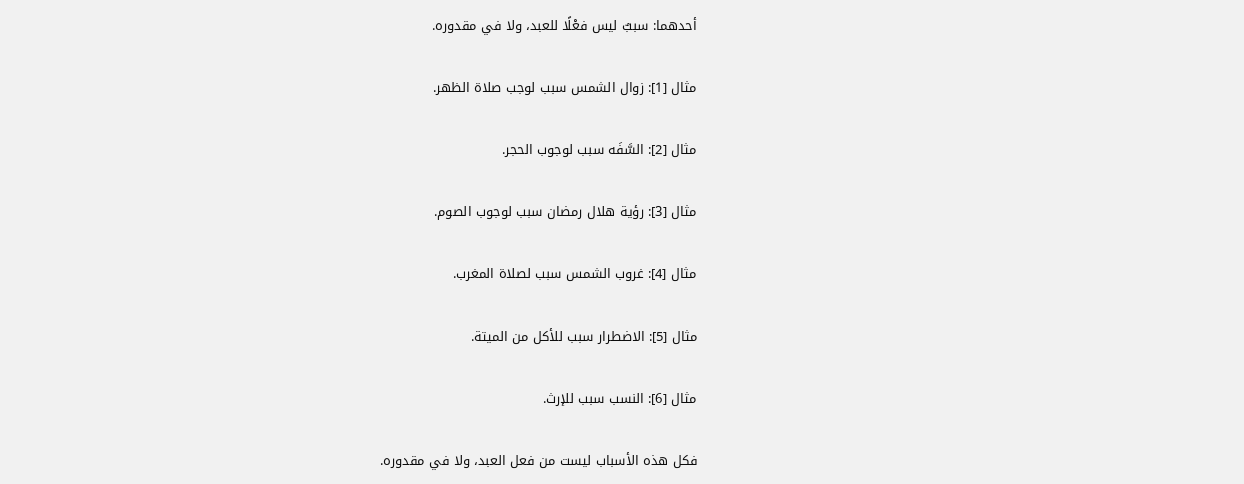أحدهما: سببٌ ليس فعْلًا للعبد، ولا في مقدوره.

مثال [1]: زوال الشمس سبب لوجب صلاة الظهر.

مثال [2]: السَّفَه سبب لوجوب الحجر.

مثال [3]: رؤية هلال رمضان سبب لوجوب الصوم.

مثال [4]: غروب الشمس سبب لصلاة المغرب.

مثال [5]: الاضطرار سبب للأكل من الميتة.

مثال [6]: النسب سبب للإرث.

فكل هذه الأسباب ليست من فعل العبد، ولا في مقدوره.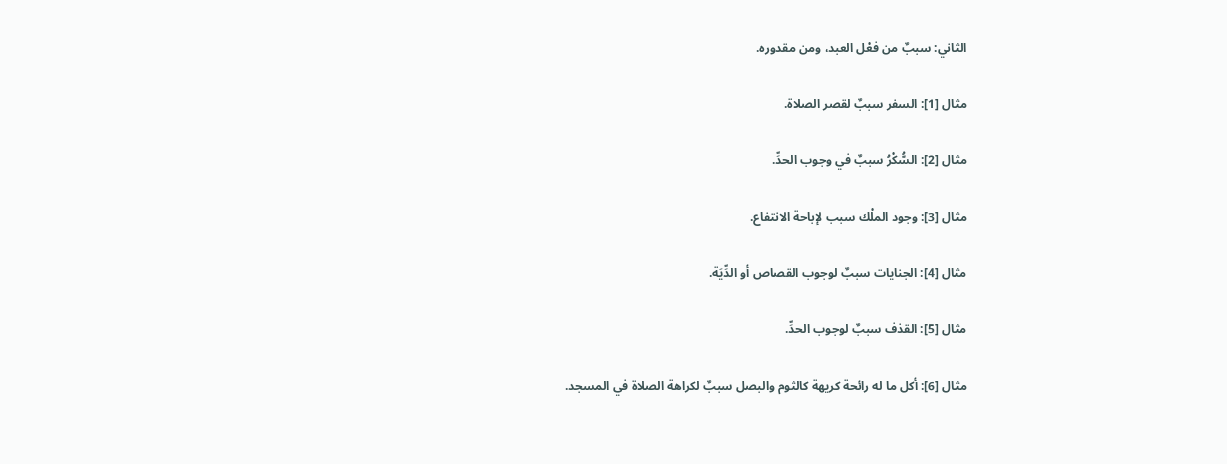الثاني: سببٌ من فعْل العبد، ومن مقدوره.

مثال [1]: السفر سببٌ لقصر الصلاة.

مثال [2]: السُّكْرُ سببٌ في وجوب الحدِّ.

مثال [3]: وجود الملْك سبب لإباحة الانتفاع.

مثال [4]: الجنايات سببٌ لوجوب القصاص أو الدِّيَة.

مثال [5]: القذف سببٌ لوجوب الحدِّ.

مثال [6]: أكل ما له رائحة كريهة كالثوم والبصل سببٌ لكراهة الصلاة في المسجد.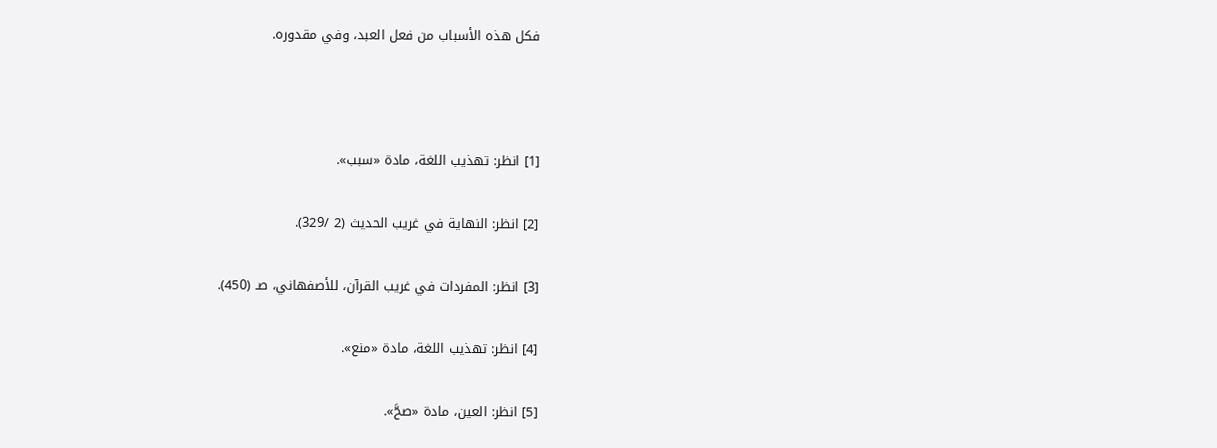فكل هذه الأسباب من فعل العبد، وفي مقدوره.



[1] انظر: تهذيب اللغة، مادة «سبب».

[2] انظر: النهاية في غريب الحديث (2 /329).

[3] انظر: المفردات في غريب القرآن، للأصفهاني، صـ (450).

[4] انظر: تهذيب اللغة، مادة «منع».

[5] انظر: العين، مادة «صحَّ».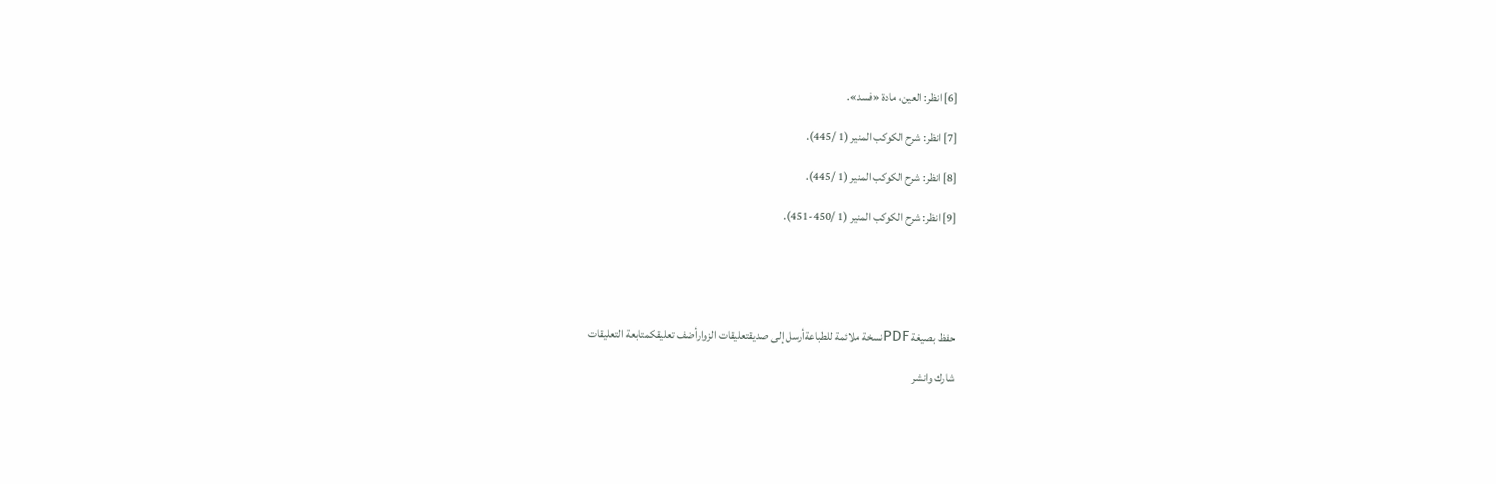[6] انظر: العين، مادة «فسد».

[7] انظر: شرح الكوكب المنير (1 /445).

[8] انظر: شرح الكوكب المنير (1 /445).

[9] انظر: شرح الكوكب المنير (1 /450-451).





حفظ بصيغة PDFنسخة ملائمة للطباعةأرسل إلى صديقتعليقات الزوارأضف تعليقكمتابعة التعليقات

شارك وانشر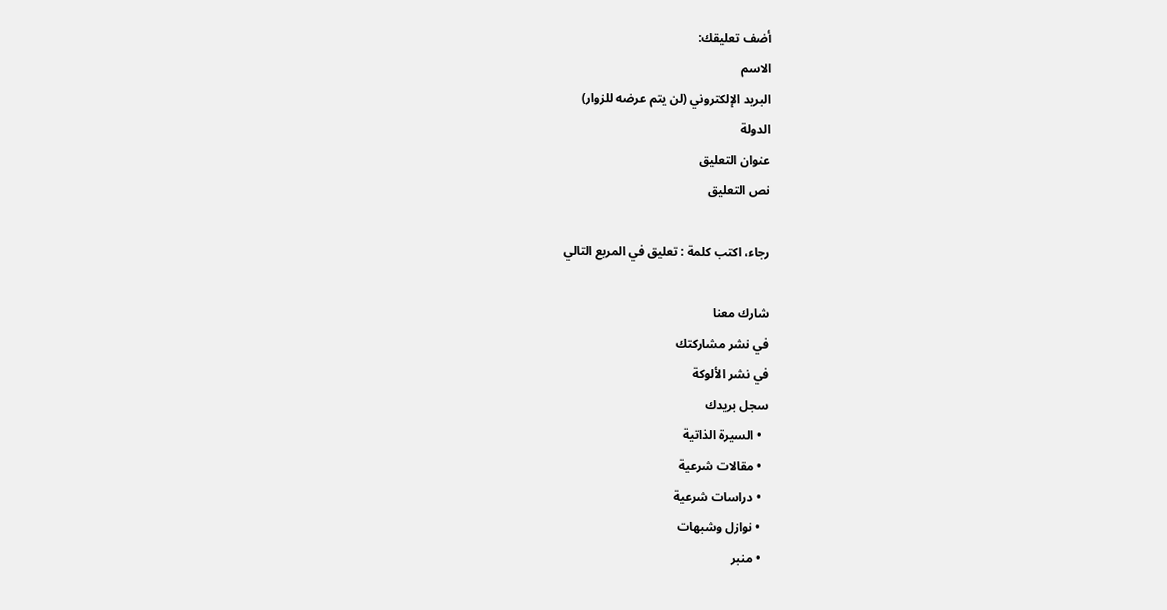أضف تعليقك:
الاسم
البريد الإلكتروني (لن يتم عرضه للزوار)
الدولة
عنوان التعليق
نص التعليق

رجاء، اكتب كلمة : تعليق في المربع التالي

شارك معنا
في نشر مشاركتك
في نشر الألوكة
سجل بريدك
  • السيرة الذاتية
  • مقالات شرعية
  • دراسات شرعية
  • نوازل وشبهات
  • منبر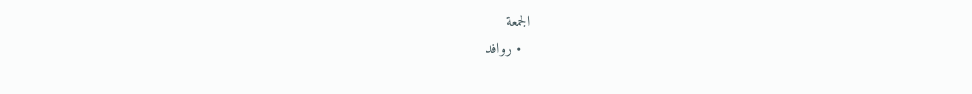الجمعة
  • روافد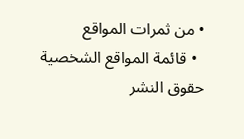• من ثمرات المواقع
  • قائمة المواقع الشخصية
حقوق النشر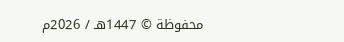محفوظة © 1447هـ / 2026م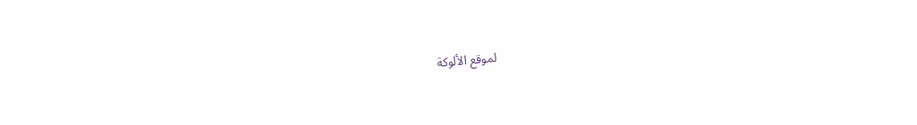لموقع الألوكة